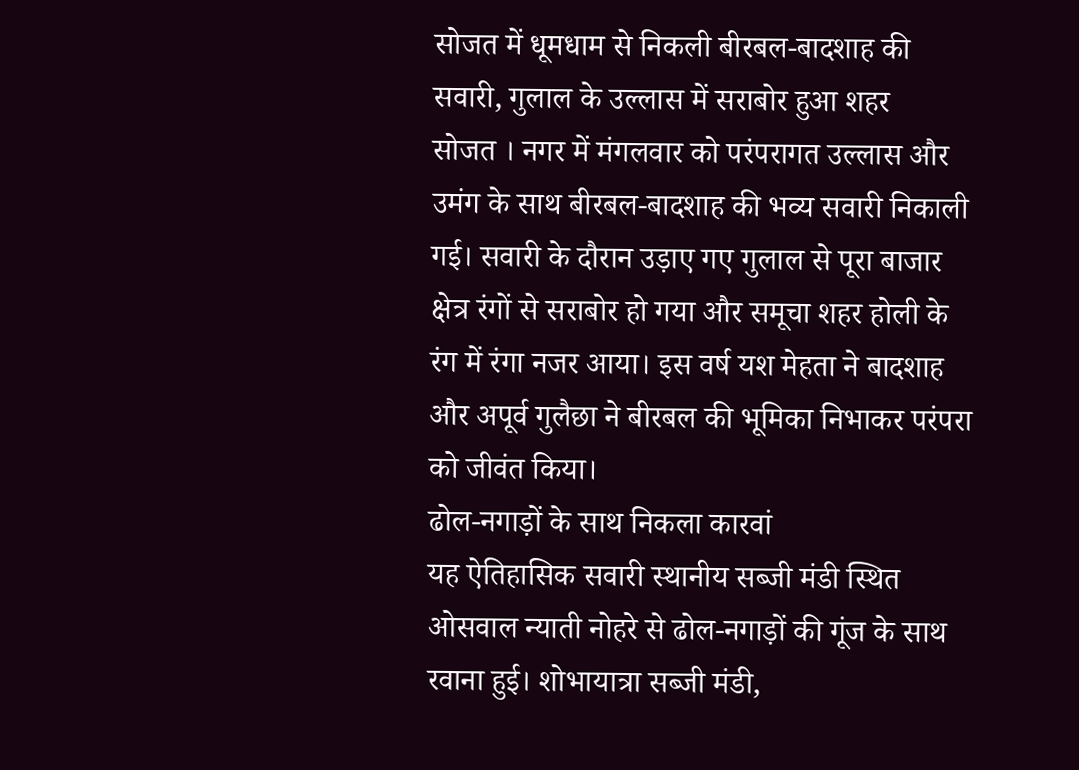सोजत में धूमधाम से निकली बीरबल-बादशाह की सवारी, गुलाल के उल्लास में सराबोर हुआ शहर
सोजत । नगर में मंगलवार को परंपरागत उल्लास और उमंग के साथ बीरबल-बादशाह की भव्य सवारी निकाली गई। सवारी के दौरान उड़ाए गए गुलाल से पूरा बाजार क्षेत्र रंगों से सराबोर हो गया और समूचा शहर होली के रंग में रंगा नजर आया। इस वर्ष यश मेहता ने बादशाह और अपूर्व गुलैछा ने बीरबल की भूमिका निभाकर परंपरा को जीवंत किया।
ढोल-नगाड़ों के साथ निकला कारवां
यह ऐतिहासिक सवारी स्थानीय सब्जी मंडी स्थित ओसवाल न्याती नोहरे से ढोल-नगाड़ों की गूंज के साथ रवाना हुई। शोभायात्रा सब्जी मंडी,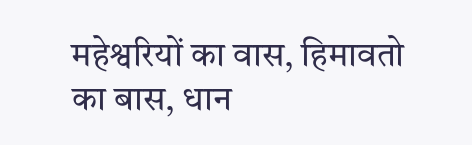महेश्वरियों का वास, हिमावतो का बास, धान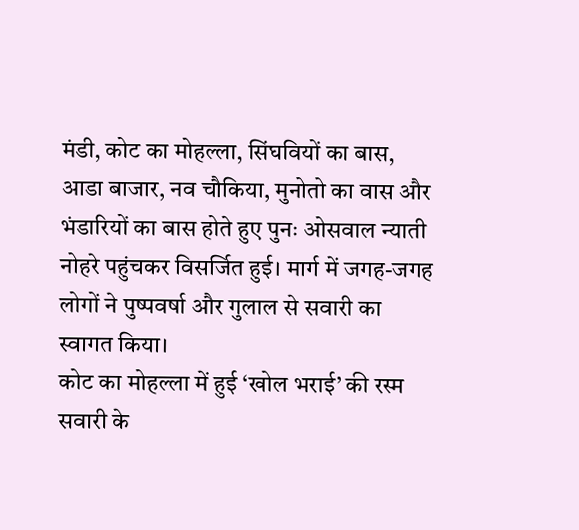मंडी, कोट का मोहल्ला, सिंघवियों का बास, आडा बाजार, नव चौकिया, मुनोतो का वास और भंडारियों का बास होते हुए पुनः ओसवाल न्याती नोहरे पहुंचकर विसर्जित हुई। मार्ग में जगह-जगह लोगों ने पुष्पवर्षा और गुलाल से सवारी का स्वागत किया।
कोट का मोहल्ला में हुई ‘खोल भराई’ की रस्म
सवारी के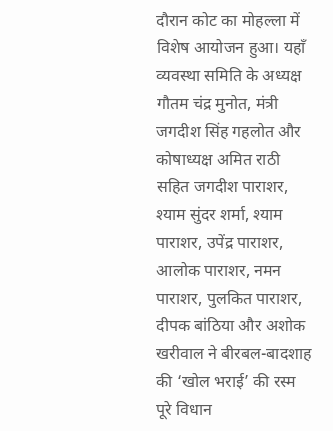दौरान कोट का मोहल्ला में विशेष आयोजन हुआ। यहाँ व्यवस्था समिति के अध्यक्ष गौतम चंद्र मुनोत, मंत्री जगदीश सिंह गहलोत और कोषाध्यक्ष अमित राठी सहित जगदीश पाराशर, श्याम सुंदर शर्मा, श्याम पाराशर, उपेंद्र पाराशर, आलोक पाराशर, नमन पाराशर, पुलकित पाराशर, दीपक बांठिया और अशोक खरीवाल ने बीरबल-बादशाह की ‘खोल भराई’ की रस्म पूरे विधान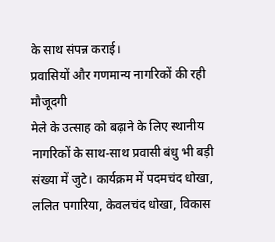के साथ संपन्न कराई।
प्रवासियों और गणमान्य नागरिकों की रही मौजूदगी
मेले के उत्साह को बढ़ाने के लिए स्थानीय नागरिकों के साथ-साथ प्रवासी बंधु भी बड़ी संख्या में जुटे। कार्यक्रम में पदमचंद धोखा, ललित पगारिया, केवलचंद धोखा, विकास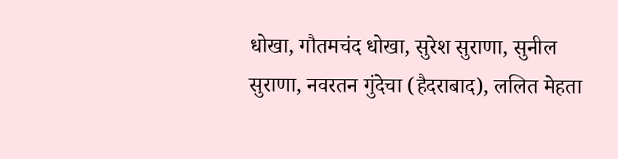धोखा, गौतमचंद धोखा, सुरेश सुराणा, सुनील सुराणा, नवरतन गुंदेचा (हैदराबाद), ललित मेहता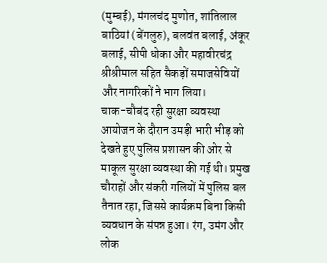(मुम्बई), मंगलचंद मुणोत, शांतिलाल बाठियां (बेंगलुरु), बलवंत बलाई, अंकूर बलाई, सीपी धोका और महावीरचंद्र श्रीश्रीमाल सहित सैकड़ों समाजसेवियों और नागरिकों ने भाग लिया।
चाक-चौबंद रही सुरक्षा व्यवस्था
आयोजन के दौरान उमड़ी भारी भीड़ को देखते हुए पुलिस प्रशासन की ओर से माकूल सुरक्षा व्यवस्था की गई थी। प्रमुख चौराहों और संकरी गलियों में पुलिस बल तैनात रहा, जिससे कार्यक्रम बिना किसी व्यवधान के संपन्न हुआ। रंग, उमंग और लोक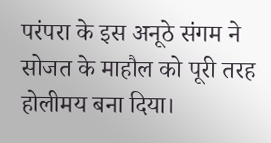परंपरा के इस अनूठे संगम ने सोजत के माहौल को पूरी तरह होलीमय बना दिया।